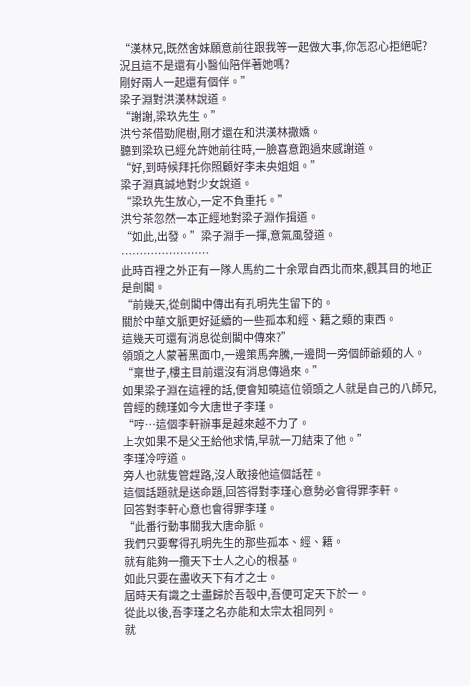“漢林兄,既然舍妹願意前往跟我等一起做大事,你怎忍心拒絕呢?
況且這不是還有小醫仙陪伴著她嗎?
剛好兩人一起還有個伴。”
梁子淵對洪漢林說道。
“謝謝,梁玖先生。”
洪兮茶借勁爬樹,剛才還在和洪漢林撒嬌。
聽到梁玖已經允許她前往時,一臉喜意跑過來感謝道。
“好,到時候拜托你照顧好李未央姐姐。”
梁子淵真誠地對少女說道。
“梁玖先生放心,一定不負重托。”
洪兮茶忽然一本正經地對梁子淵作揖道。
“如此,出發。”梁子淵手一揮,意氣風發道。
……………………
此時百裡之外正有一隊人馬約二十余眾自西北而來,觀其目的地正是劍閣。
“前幾天,從劍閣中傳出有孔明先生留下的。
關於中華文脈更好延續的一些孤本和經、籍之類的東西。
這幾天可還有消息從劍閣中傳來?”
領頭之人蒙著黑面巾,一邊策馬奔騰,一邊問一旁個師爺類的人。
“稟世子,樓主目前還沒有消息傳過來。”
如果梁子淵在這裡的話,便會知曉這位領頭之人就是自己的八師兄,曾經的魏瑾如今大唐世子李瑾。
“哼…這個李軒辦事是越來越不力了。
上次如果不是父王給他求情,早就一刀結束了他。”
李瑾冷哼道。
旁人也就隻管趕路,沒人敢接他這個話茬。
這個話題就是送命題,回答得對李瑾心意勢必會得罪李軒。
回答對李軒心意也會得罪李瑾。
“此番行動事關我大唐命脈。
我們只要奪得孔明先生的那些孤本、經、籍。
就有能夠一攬天下士人之心的根基。
如此只要在盡收天下有才之士。
屆時天有識之士盡歸於吾彀中,吾便可定天下於一。
從此以後,吾李瑾之名亦能和太宗太祖同列。
就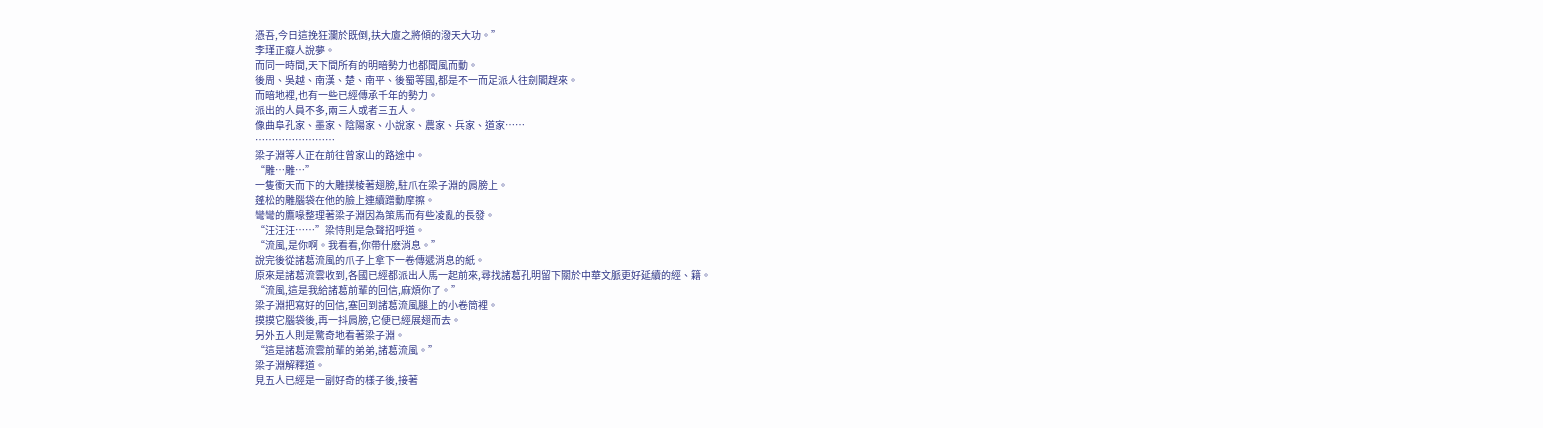憑吾,今日這挽狂瀾於既倒,扶大廈之將傾的潑天大功。”
李瑾正癡人說夢。
而同一時間,天下間所有的明暗勢力也都聞風而動。
後周、吳越、南漢、楚、南平、後蜀等國,都是不一而足派人往劍閣趕來。
而暗地裡,也有一些已經傳承千年的勢力。
派出的人員不多,兩三人或者三五人。
像曲阜孔家、墨家、陰陽家、小說家、農家、兵家、道家……
……………………
梁子淵等人正在前往曾家山的路途中。
“雕…雕…”
一隻衝天而下的大雕撲棱著翅膀,駐爪在梁子淵的肩膀上。
蓬松的雕腦袋在他的臉上連續蹭動摩擦。
彎彎的鷹喙整理著梁子淵因為策馬而有些凌亂的長發。
“汪汪汪……”梁恃則是急聲招呼道。
“流風,是你啊。我看看,你帶什麽消息。”
說完後從諸葛流風的爪子上拿下一卷傳遞消息的紙。
原來是諸葛流雲收到,各國已經都派出人馬一起前來,尋找諸葛孔明留下關於中華文脈更好延續的經、籍。
“流風,這是我給諸葛前輩的回信,麻煩你了。”
梁子淵把寫好的回信,塞回到諸葛流風腿上的小卷筒裡。
摸摸它腦袋後,再一抖肩膀,它便已經展翅而去。
另外五人則是驚奇地看著梁子淵。
“這是諸葛流雲前輩的弟弟,諸葛流風。”
梁子淵解釋道。
見五人已經是一副好奇的樣子後,接著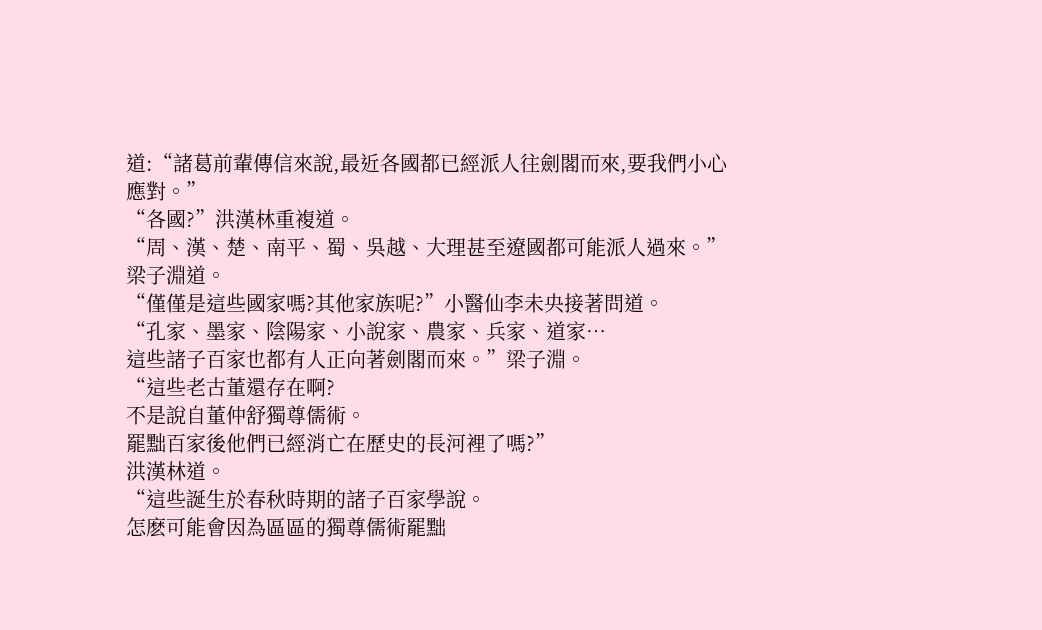道:“諸葛前輩傳信來說,最近各國都已經派人往劍閣而來,要我們小心應對。”
“各國?”洪漢林重複道。
“周、漢、楚、南平、蜀、吳越、大理甚至遼國都可能派人過來。”梁子淵道。
“僅僅是這些國家嗎?其他家族呢?”小醫仙李未央接著問道。
“孔家、墨家、陰陽家、小說家、農家、兵家、道家…
這些諸子百家也都有人正向著劍閣而來。”梁子淵。
“這些老古董還存在啊?
不是說自董仲舒獨尊儒術。
罷黜百家後他們已經消亡在歷史的長河裡了嗎?”
洪漢林道。
“這些誕生於春秋時期的諸子百家學說。
怎麽可能會因為區區的獨尊儒術罷黜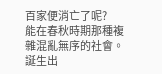百家便消亡了呢?
能在春秋時期那種複雜混亂無序的社會。
誕生出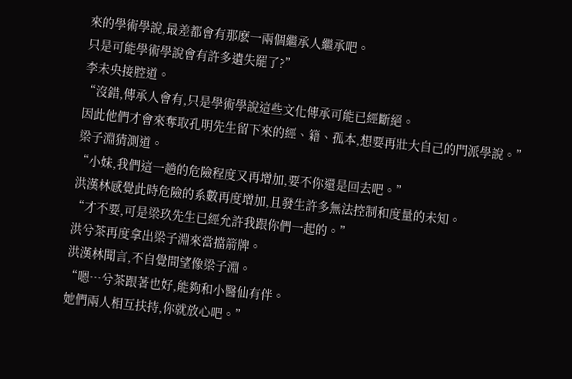來的學術學說,最差都會有那麽一兩個繼承人繼承吧。
只是可能學術學說會有許多遺失罷了?”
李未央接腔道。
“沒錯,傳承人會有,只是學術學說這些文化傳承可能已經斷絕。
因此他們才會來奪取孔明先生留下來的經、籍、孤本,想要再壯大自己的門派學說。”
梁子淵猜測道。
“小妹,我們這一趟的危險程度又再增加,要不你還是回去吧。”
洪漢林感覺此時危險的系數再度增加,且發生許多無法控制和度量的未知。
“才不要,可是梁玖先生已經允許我跟你們一起的。”
洪兮茶再度拿出梁子淵來當擋箭牌。
洪漢林聞言,不自覺間望像梁子淵。
“嗯…兮茶跟著也好,能夠和小醫仙有伴。
她們兩人相互扶持,你就放心吧。”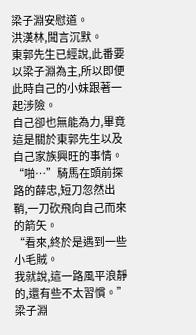梁子淵安慰道。
洪漢林,聞言沉默。
東郭先生已經說,此番要以梁子淵為主,所以即便此時自己的小妹跟著一起涉險。
自己卻也無能為力,畢竟這是關於東郭先生以及自己家族興旺的事情。
“啪…”騎馬在頭前探路的薛忠,短刀忽然出鞘,一刀砍飛向自己而來的箭矢。
“看來,終於是遇到一些小毛賊。
我就說,這一路風平浪靜的,還有些不太習慣。”
梁子淵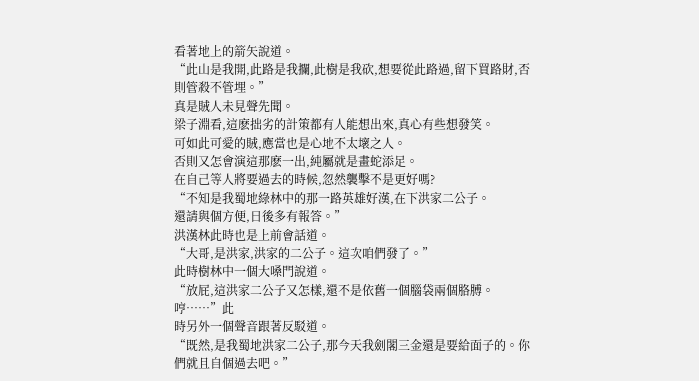看著地上的箭矢說道。
“此山是我開,此路是我攔,此樹是我砍,想要從此路過,留下買路財,否則管殺不管埋。”
真是賊人未見聲先聞。
梁子淵看,這麽拙劣的計策都有人能想出來,真心有些想發笑。
可如此可愛的賊,應當也是心地不太壞之人。
否則又怎會演這那麽一出,純屬就是畫蛇添足。
在自己等人將要過去的時候,忽然襲擊不是更好嗎?
“不知是我蜀地綠林中的那一路英雄好漢,在下洪家二公子。
還請與個方便,日後多有報答。”
洪漢林此時也是上前會話道。
“大哥,是洪家,洪家的二公子。這次咱們發了。”
此時樹林中一個大嗓門說道。
“放屁,這洪家二公子又怎樣,還不是依舊一個腦袋兩個胳膊。哼……”此
時另外一個聲音跟著反駁道。
“既然,是我蜀地洪家二公子,那今天我劍閣三金還是要給面子的。你們就且自個過去吧。”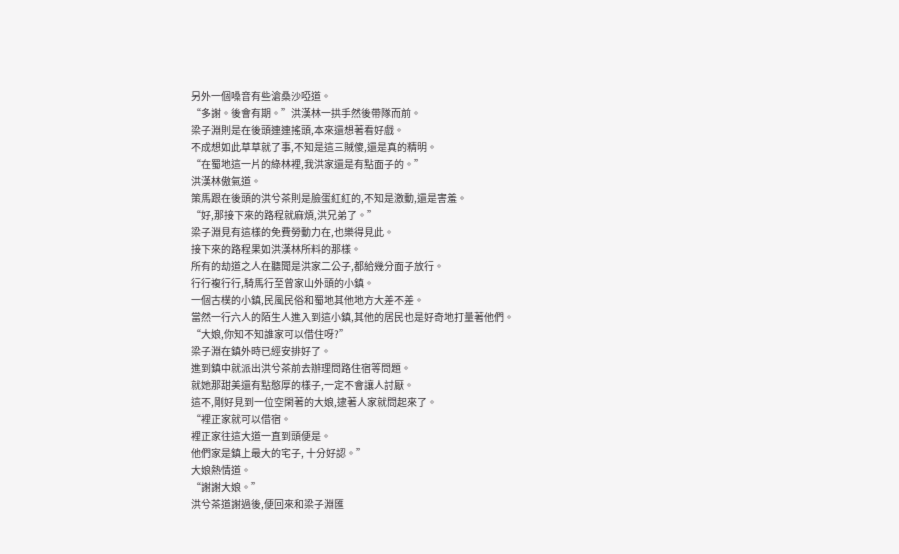另外一個嗓音有些滄桑沙啞道。
“多謝。後會有期。”洪漢林一拱手然後帶隊而前。
梁子淵則是在後頭連連搖頭,本來還想著看好戲。
不成想如此草草就了事,不知是這三賊傻,還是真的精明。
“在蜀地這一片的綠林裡,我洪家還是有點面子的。”
洪漢林傲氣道。
策馬跟在後頭的洪兮茶則是臉蛋紅紅的,不知是激動,還是害羞。
“好,那接下來的路程就麻煩,洪兄弟了。”
梁子淵見有這樣的免費勞動力在,也樂得見此。
接下來的路程果如洪漢林所料的那樣。
所有的劫道之人在聽聞是洪家二公子,都給幾分面子放行。
行行複行行,騎馬行至曾家山外頭的小鎮。
一個古樸的小鎮,民風民俗和蜀地其他地方大差不差。
當然一行六人的陌生人進入到這小鎮,其他的居民也是好奇地打量著他們。
“大娘,你知不知誰家可以借住呀?”
梁子淵在鎮外時已經安排好了。
進到鎮中就派出洪兮茶前去辦理問路住宿等問題。
就她那甜美還有點憨厚的樣子,一定不會讓人討厭。
這不,剛好見到一位空閑著的大娘,逮著人家就問起來了。
“裡正家就可以借宿。
裡正家往這大道一直到頭便是。
他們家是鎮上最大的宅子, 十分好認。”
大娘熱情道。
“謝謝大娘。”
洪兮茶道謝過後,便回來和梁子淵匯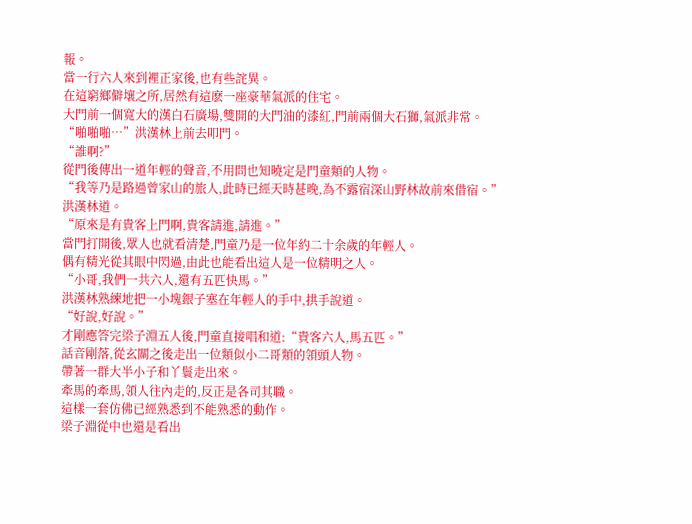報。
當一行六人來到裡正家後,也有些詫異。
在這窮鄉僻壤之所,居然有這麽一座豪華氣派的住宅。
大門前一個寬大的漢白石廣場,雙開的大門油的漆紅,門前兩個大石獅,氣派非常。
“啪啪啪…”洪漢林上前去叩門。
“誰啊?”
從門後傳出一道年輕的聲音,不用問也知曉定是門童類的人物。
“我等乃是路過曾家山的旅人,此時已經天時甚晚,為不露宿深山野林故前來借宿。”
洪漢林道。
“原來是有貴客上門啊,貴客請進,請進。”
當門打開後,眾人也就看清楚,門童乃是一位年約二十余歲的年輕人。
偶有精光從其眼中閃過,由此也能看出這人是一位精明之人。
“小哥,我們一共六人,還有五匹快馬。”
洪漢林熟練地把一小塊銀子塞在年輕人的手中,拱手說道。
“好說,好說。”
才剛應答完梁子淵五人後,門童直接唱和道:“貴客六人,馬五匹。”
話音剛落,從玄關之後走出一位類似小二哥類的領頭人物。
帶著一群大半小子和丫鬟走出來。
牽馬的牽馬,領人往內走的,反正是各司其職。
這樣一套仿佛已經熟悉到不能熟悉的動作。
梁子淵從中也還是看出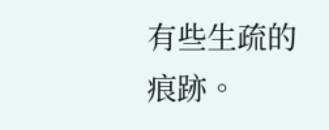有些生疏的痕跡。